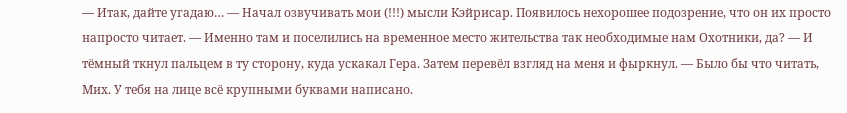— Итак, дайте угадаю… — Начал озвучивать мои (!!!) мысли Кэйрисар. Появилось нехорошее подозрение, что он их просто напросто читает. — Именно там и поселились на временное место жительства так необходимые нам Охотники, да? — И тёмный ткнул пальцем в ту сторону, куда ускакал Гера. Затем перевёл взгляд на меня и фыркнул. — Было бы что читать, Мих. У тебя на лице всё крупными буквами написано.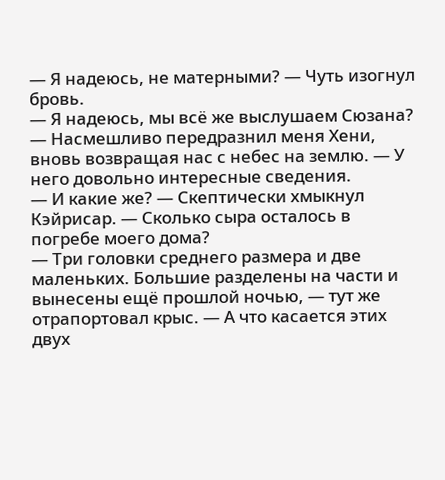— Я надеюсь, не матерными? — Чуть изогнул бровь.
— Я надеюсь, мы всё же выслушаем Сюзана? — Насмешливо передразнил меня Хени, вновь возвращая нас с небес на землю. — У него довольно интересные сведения.
— И какие же? — Скептически хмыкнул Кэйрисар. — Сколько сыра осталось в погребе моего дома?
— Три головки среднего размера и две маленьких. Большие разделены на части и вынесены ещё прошлой ночью, — тут же отрапортовал крыс. — А что касается этих двух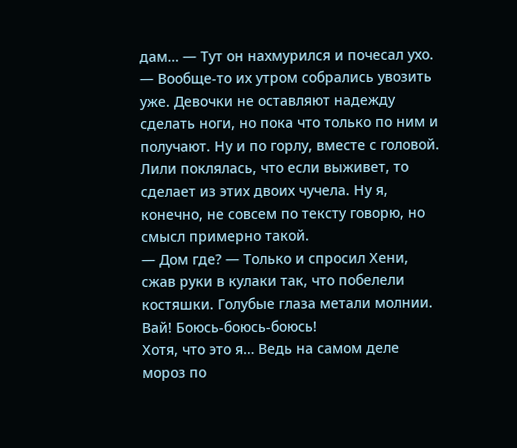дам… — Тут он нахмурился и почесал ухо. — Вообще-то их утром собрались увозить уже. Девочки не оставляют надежду сделать ноги, но пока что только по ним и получают. Ну и по горлу, вместе с головой. Лили поклялась, что если выживет, то сделает из этих двоих чучела. Ну я, конечно, не совсем по тексту говорю, но смысл примерно такой.
— Дом где? — Только и спросил Хени, сжав руки в кулаки так, что побелели костяшки. Голубые глаза метали молнии. Вай! Боюсь-боюсь-боюсь!
Хотя, что это я… Ведь на самом деле мороз по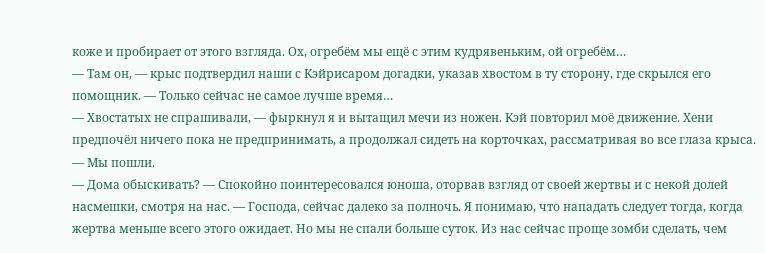коже и пробирает от этого взгляда. Ох, огребём мы ещё с этим кудрявеньким, ой огребём…
— Там он, — крыс подтвердил наши с Кэйрисаром догадки, указав хвостом в ту сторону, где скрылся его помощник. — Только сейчас не самое лучше время…
— Хвостатых не спрашивали, — фыркнул я и вытащил мечи из ножен. Кэй повторил моё движение. Хени предпочёл ничего пока не предпринимать, а продолжал сидеть на корточках, рассматривая во все глаза крыса. — Мы пошли.
— Дома обыскивать? — Спокойно поинтересовался юноша, оторвав взгляд от своей жертвы и с некой долей насмешки, смотря на нас. — Господа, сейчас далеко за полночь. Я понимаю, что нападать следует тогда, когда жертва меньше всего этого ожидает. Но мы не спали больше суток. Из нас сейчас проще зомби сделать, чем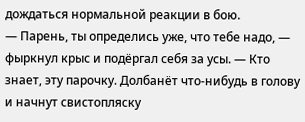дождаться нормальной реакции в бою.
— Парень, ты определись уже, что тебе надо, — фыркнул крыс и подёргал себя за усы. — Кто знает, эту парочку. Долбанёт что-нибудь в голову и начнут свистопляску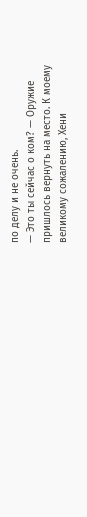по делу и не очень.
— Это ты сейчас о ком? — Оружие пришлось вернуть на место. К моему великому сожалению, Хени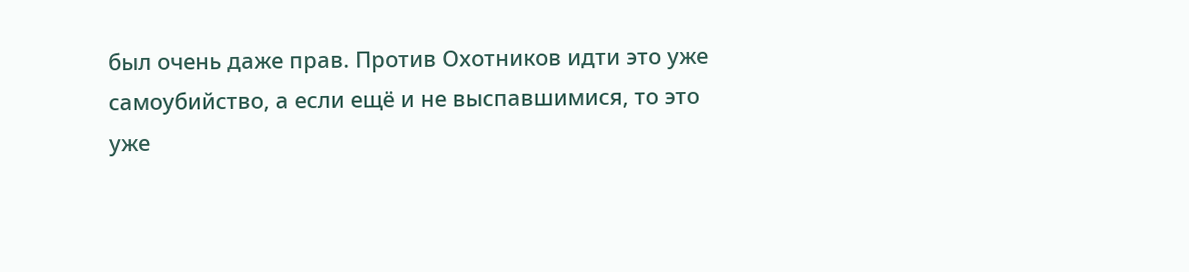был очень даже прав. Против Охотников идти это уже самоубийство, а если ещё и не выспавшимися, то это уже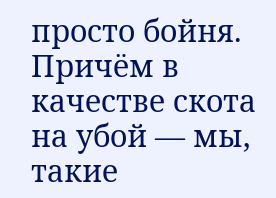просто бойня. Причём в качестве скота на убой — мы, такие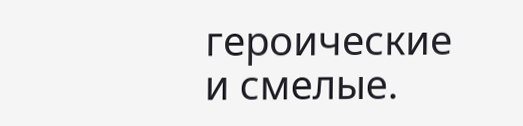героические и смелые.